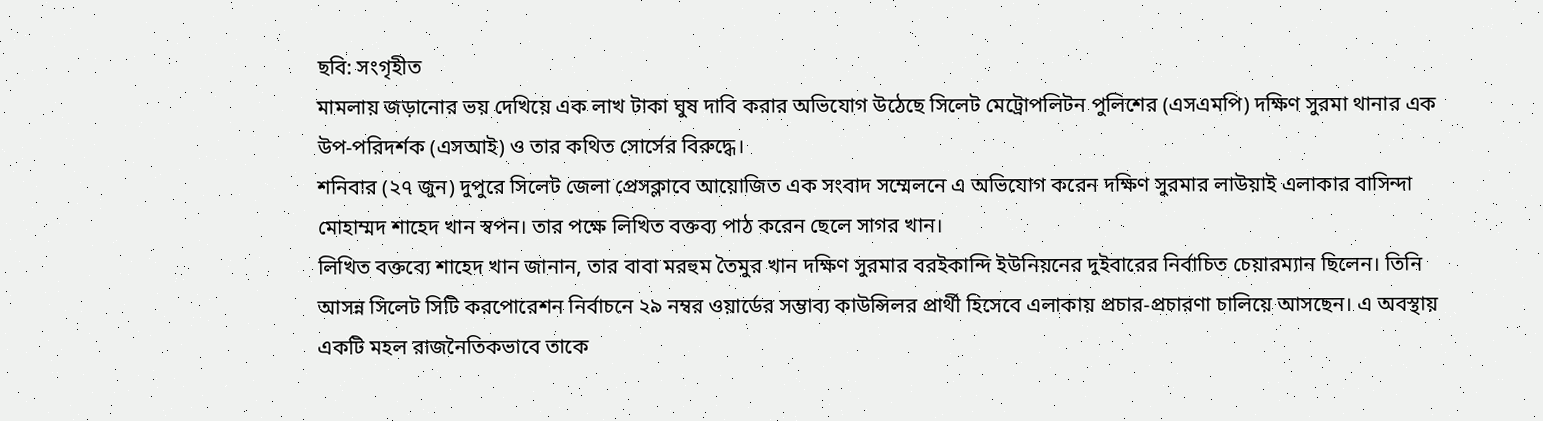ছবি: সংগৃহীত
মামলায় জড়ানোর ভয় দেখিয়ে এক লাখ টাকা ঘুষ দাবি করার অভিযোগ উঠেছে সিলেট মেট্রোপলিটন পুলিশের (এসএমপি) দক্ষিণ সুরমা থানার এক উপ-পরিদর্শক (এসআই) ও তার কথিত সোর্সের বিরুদ্ধে।
শনিবার (২৭ জুন) দুপুরে সিলেট জেলা প্রেসক্লাবে আয়োজিত এক সংবাদ সম্মেলনে এ অভিযোগ করেন দক্ষিণ সুরমার লাউয়াই এলাকার বাসিন্দা মোহাম্মদ শাহেদ খান স্বপন। তার পক্ষে লিখিত বক্তব্য পাঠ করেন ছেলে সাগর খান।
লিখিত বক্তব্যে শাহেদ খান জানান, তার বাবা মরহুম তৈমুর খান দক্ষিণ সুরমার বরইকান্দি ইউনিয়নের দুইবারের নির্বাচিত চেয়ারম্যান ছিলেন। তিনি আসন্ন সিলেট সিটি করপোরেশন নির্বাচনে ২৯ নম্বর ওয়ার্ডের সম্ভাব্য কাউন্সিলর প্রার্থী হিসেবে এলাকায় প্রচার-প্রচারণা চালিয়ে আসছেন। এ অবস্থায় একটি মহল রাজনৈতিকভাবে তাকে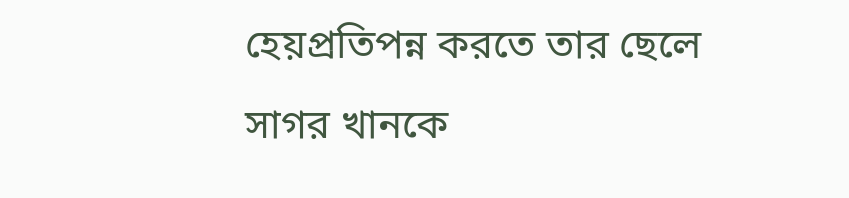হেয়প্রতিপন্ন করতে তার ছেলে সাগর খানকে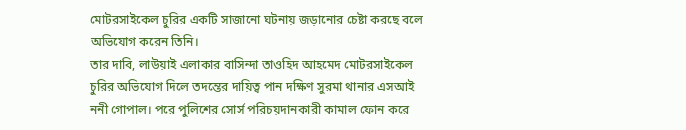মোটরসাইকেল চুরির একটি সাজানো ঘটনায় জড়ানোর চেষ্টা করছে বলে অভিযোগ করেন তিনি।
তার দাবি, লাউয়াই এলাকার বাসিন্দা তাওহিদ আহমেদ মোটরসাইকেল চুরির অভিযোগ দিলে তদন্তের দায়িত্ব পান দক্ষিণ সুরমা থানার এসআই ননী গোপাল। পরে পুলিশের সোর্স পরিচয়দানকারী কামাল ফোন করে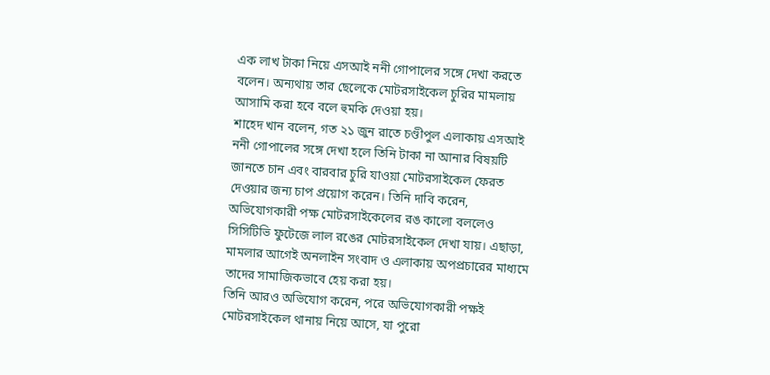এক লাখ টাকা নিয়ে এসআই ননী গোপালের সঙ্গে দেখা করতে বলেন। অন্যথায় তার ছেলেকে মোটরসাইকেল চুরির মামলায় আসামি করা হবে বলে হুমকি দেওয়া হয়।
শাহেদ খান বলেন, গত ২১ জুন রাতে চণ্ডীপুল এলাকায় এসআই ননী গোপালের সঙ্গে দেখা হলে তিনি টাকা না আনার বিষয়টি জানতে চান এবং বারবার চুরি যাওয়া মোটরসাইকেল ফেরত দেওয়ার জন্য চাপ প্রয়োগ করেন। তিনি দাবি করেন, অভিযোগকারী পক্ষ মোটরসাইকেলের রঙ কালো বললেও সিসিটিভি ফুটেজে লাল রঙের মোটরসাইকেল দেখা যায়। এছাড়া, মামলার আগেই অনলাইন সংবাদ ও এলাকায় অপপ্রচারের মাধ্যমে তাদের সামাজিকভাবে হেয় করা হয়।
তিনি আরও অভিযোগ করেন, পরে অভিযোগকারী পক্ষই মোটরসাইকেল থানায় নিয়ে আসে, যা পুরো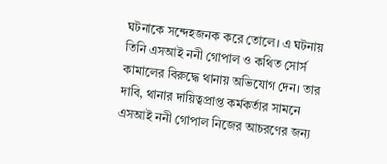ঘটনাকে সন্দেহজনক করে তোলে। এ ঘটনায় তিনি এসআই ননী গোপাল ও কথিত সোর্স কামালের বিরুদ্ধে থানায় অভিযোগ দেন। তার দাবি, থানার দায়িত্বপ্রাপ্ত কর্মকর্তার সামনে এসআই ননী গোপাল নিজের আচরণের জন্য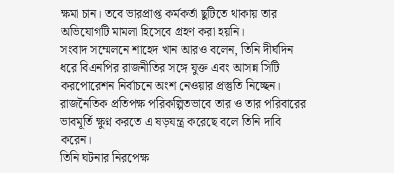ক্ষমা চান। তবে ভারপ্রাপ্ত কর্মকর্তা ছুটিতে থাকায় তার অভিযোগটি মামলা হিসেবে গ্রহণ করা হয়নি।
সংবাদ সম্মেলনে শাহেদ খান আরও বলেন, তিনি দীর্ঘদিন ধরে বিএনপির রাজনীতির সঙ্গে যুক্ত এবং আসন্ন সিটি করপোরেশন নির্বাচনে অংশ নেওয়ার প্রস্তুতি নিচ্ছেন। রাজনৈতিক প্রতিপক্ষ পরিকল্পিতভাবে তার ও তার পরিবারের ভাবমূর্তি ক্ষুণ্ন করতে এ ষড়যন্ত্র করেছে বলে তিনি দাবি করেন।
তিনি ঘটনার নিরপেক্ষ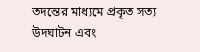তদন্তের মাধ্যমে প্রকৃত সত্য উদঘাটন এবং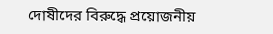দোষীদের বিরুদ্ধে প্রয়োজনীয়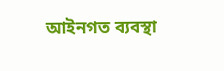আইনগত ব্যবস্থা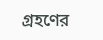গ্রহণের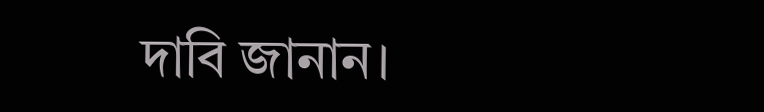দাবি জানান।